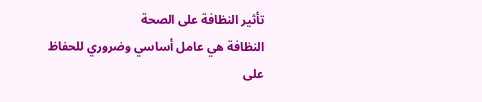تأثير النظافة على الصحة
النظافة هي عامل أساسي وضروري للحفاظ على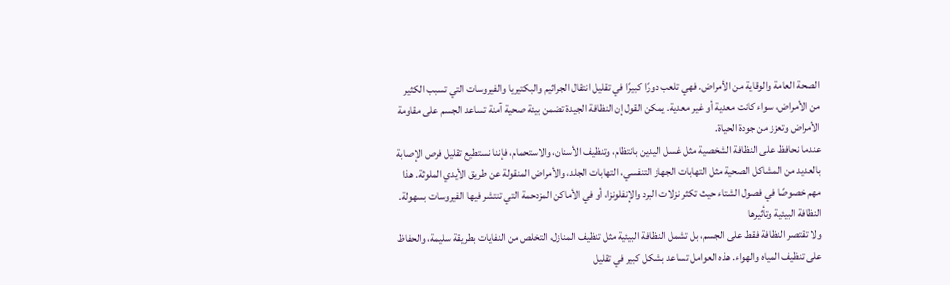الصحة العامة والوقاية من الأمراض. فهي تلعب دورًا كبيرًا في تقليل انتقال الجراثيم والبكتيريا والفيروسات التي تسبب الكثير من الأمراض، سواء كانت معدية أو غير معدية. يمكن القول إن النظافة الجيدة تضمن بيئة صحية آمنة تساعد الجسم على مقاومة الأمراض وتعزز من جودة الحياة.
عندما نحافظ على النظافة الشخصية مثل غسل اليدين بانتظام، وتنظيف الأسنان، والاستحمام، فإننا نستطيع تقليل فرص الإصابة بالعديد من المشاكل الصحية مثل التهابات الجهاز التنفسي، التهابات الجلد، والأمراض المنقولة عن طريق الأيدي الملوثة. هذا مهم خصوصًا في فصول الشتاء حيث تكثر نزلات البرد والإنفلونزا، أو في الأماكن المزدحمة التي تنتشر فيها الفيروسات بسهولة.
النظافة البيئية وتأثيرها
ولا تقتصر النظافة فقط على الجسم، بل تشمل النظافة البيئية مثل تنظيف المنازل، التخلص من النفايات بطريقة سليمة، والحفاظ على تنظيف المياه والهواء. هذه العوامل تساعد بشكل كبير في تقليل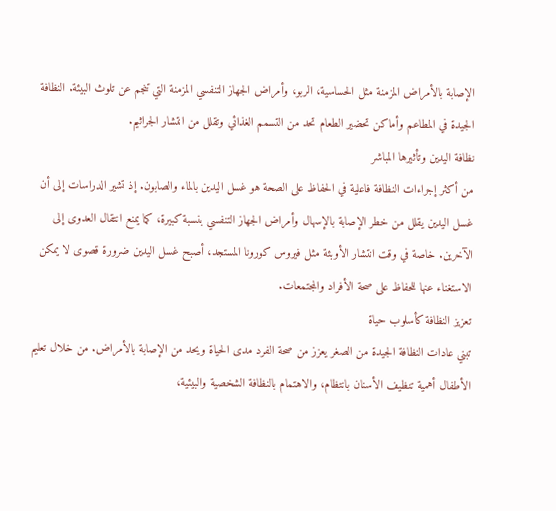الإصابة بالأمراض المزمنة مثل الحساسية، الربو، وأمراض الجهاز التنفسي المزمنة التي تنجم عن تلوث البيئة. النظافة الجيدة في المطاعم وأماكن تحضير الطعام تحد من التسمم الغذائي وتقلل من انتشار الجراثيم.
نظافة اليدين وتأثيرها المباشر
من أكثر إجراءات النظافة فاعلية في الحفاظ على الصحة هو غسل اليدين بالماء والصابون. إذ تشير الدراسات إلى أن غسل اليدين يقلل من خطر الإصابة بالإسهال وأمراض الجهاز التنفسي بنسبة كبيرة، كما يمنع انتقال العدوى إلى الآخرين. خاصة في وقت انتشار الأوبئة مثل فيروس كورونا المستجد، أصبح غسل اليدين ضرورة قصوى لا يمكن الاستغناء عنها للحفاظ على صحة الأفراد والمجتمعات.
تعزيز النظافة كأسلوب حياة
تبني عادات النظافة الجيدة من الصغر يعزز من صحة الفرد مدى الحياة ويحد من الإصابة بالأمراض. من خلال تعليم الأطفال أهمية تنظيف الأسنان بانتظام، والاهتمام بالنظافة الشخصية والبيئية،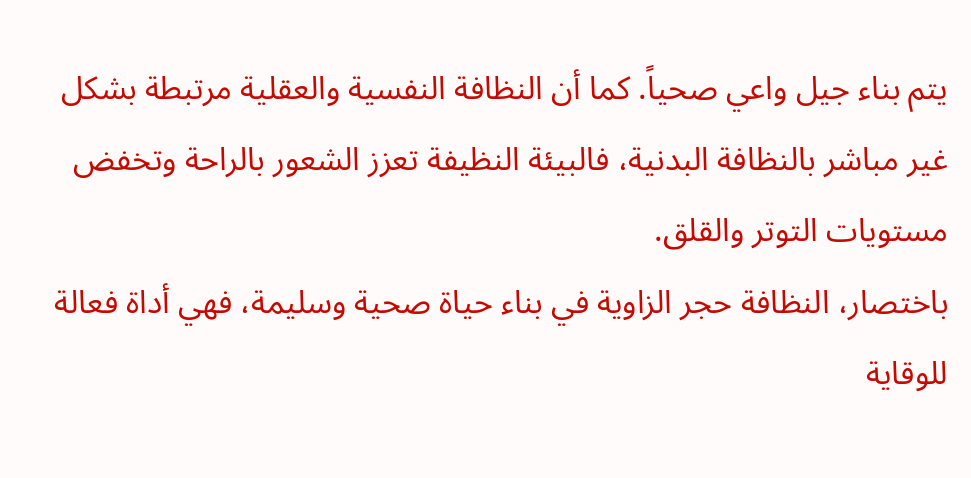يتم بناء جيل واعي صحياً. كما أن النظافة النفسية والعقلية مرتبطة بشكل غير مباشر بالنظافة البدنية، فالبيئة النظيفة تعزز الشعور بالراحة وتخفض مستويات التوتر والقلق.
باختصار، النظافة حجر الزاوية في بناء حياة صحية وسليمة، فهي أداة فعالة للوقاية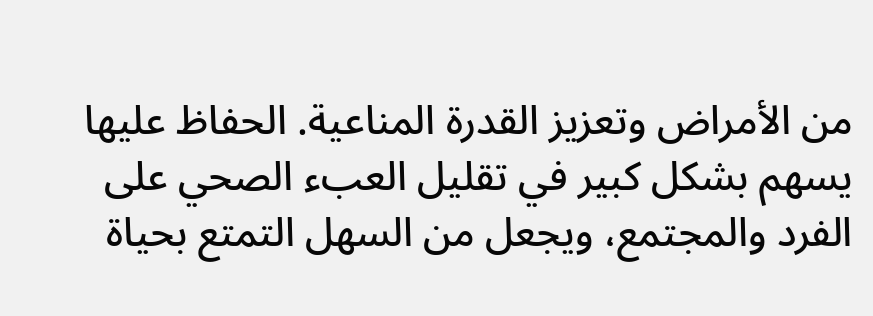من الأمراض وتعزيز القدرة المناعية. الحفاظ عليها يسهم بشكل كبير في تقليل العبء الصحي على الفرد والمجتمع، ويجعل من السهل التمتع بحياة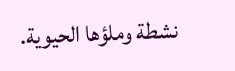نشطة وملؤها الحيوية.